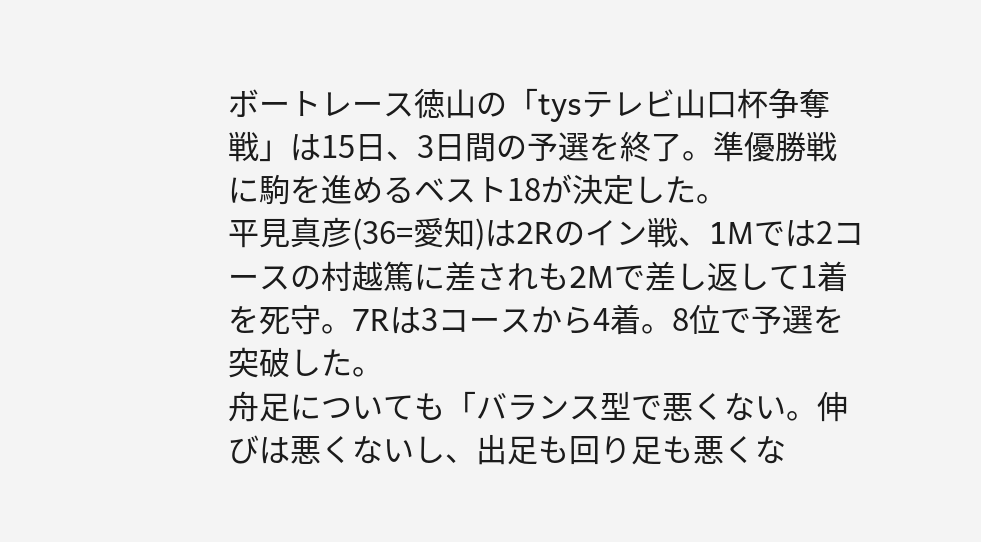ボートレース徳山の「tysテレビ山口杯争奪戦」は15日、3日間の予選を終了。準優勝戦に駒を進めるベスト18が決定した。
平見真彦(36=愛知)は2Rのイン戦、1Mでは2コースの村越篤に差されも2Mで差し返して1着を死守。7Rは3コースから4着。8位で予選を突破した。
舟足についても「バランス型で悪くない。伸びは悪くないし、出足も回り足も悪くな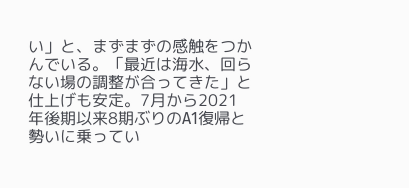い」と、まずまずの感触をつかんでいる。「最近は海水、回らない場の調整が合ってきた」と仕上げも安定。7月から2021年後期以来8期ぶりのA1復帰と勢いに乗ってい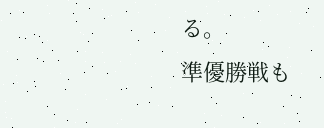る。
準優勝戦も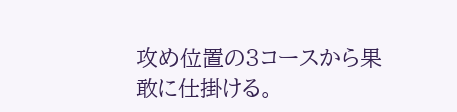攻め位置の3コースから果敢に仕掛ける。